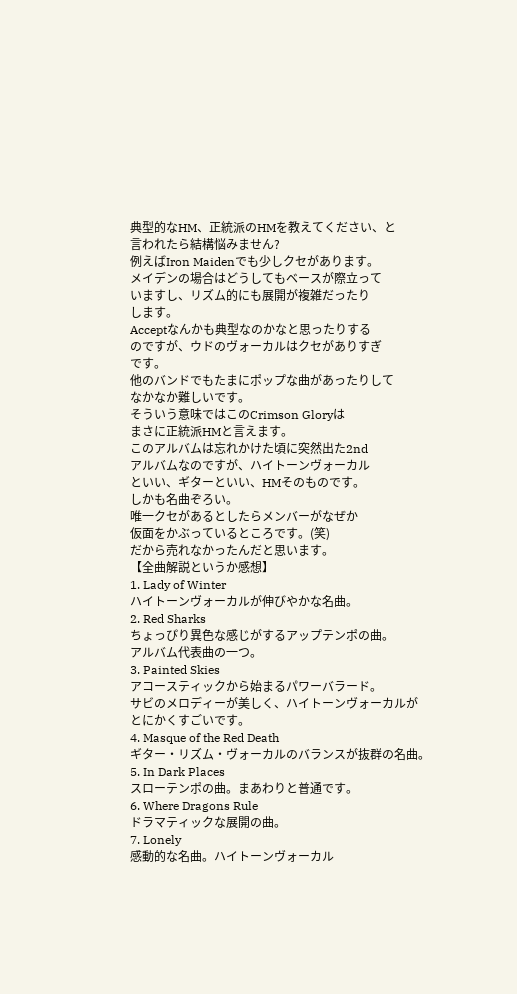典型的なHM、正統派のHMを教えてください、と
言われたら結構悩みません?
例えばIron Maidenでも少しクセがあります。
メイデンの場合はどうしてもベースが際立って
いますし、リズム的にも展開が複雑だったり
します。
Acceptなんかも典型なのかなと思ったりする
のですが、ウドのヴォーカルはクセがありすぎ
です。
他のバンドでもたまにポップな曲があったりして
なかなか難しいです。
そういう意味ではこのCrimson Gloryは
まさに正統派HMと言えます。
このアルバムは忘れかけた頃に突然出た2nd
アルバムなのですが、ハイトーンヴォーカル
といい、ギターといい、HMそのものです。
しかも名曲ぞろい。
唯一クセがあるとしたらメンバーがなぜか
仮面をかぶっているところです。(笑)
だから売れなかったんだと思います。
【全曲解説というか感想】
1. Lady of Winter
ハイトーンヴォーカルが伸びやかな名曲。
2. Red Sharks
ちょっぴり異色な感じがするアップテンポの曲。
アルバム代表曲の一つ。
3. Painted Skies
アコースティックから始まるパワーバラード。
サビのメロディーが美しく、ハイトーンヴォーカルが
とにかくすごいです。
4. Masque of the Red Death
ギター・リズム・ヴォーカルのバランスが抜群の名曲。
5. In Dark Places
スローテンポの曲。まあわりと普通です。
6. Where Dragons Rule
ドラマティックな展開の曲。
7. Lonely
感動的な名曲。ハイトーンヴォーカル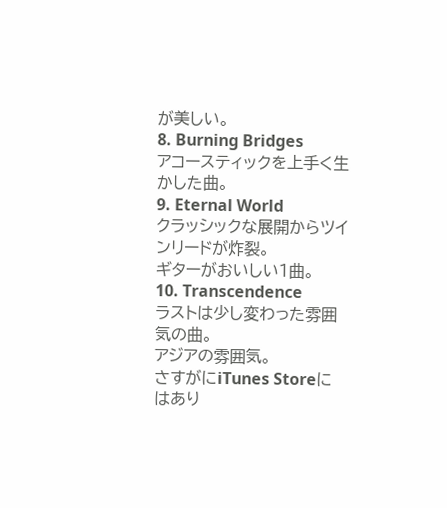が美しい。
8. Burning Bridges
アコースティックを上手く生かした曲。
9. Eternal World
クラッシックな展開からツインリードが炸裂。
ギターがおいしい1曲。
10. Transcendence
ラストは少し変わった雰囲気の曲。
アジアの雰囲気。
さすがにiTunes Storeにはあり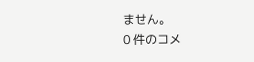ません。
0 件のコメ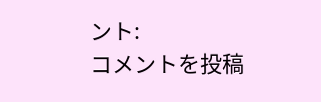ント:
コメントを投稿